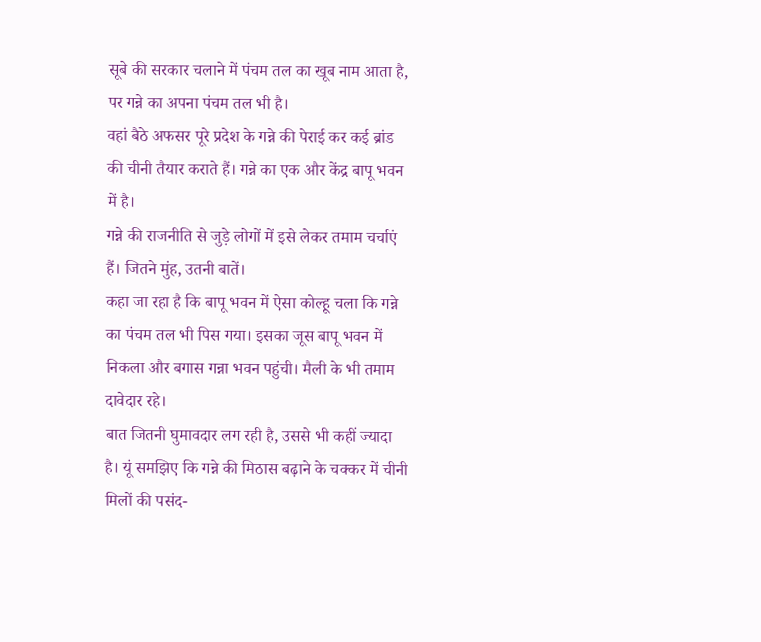सूबे की सरकार चलाने में पंचम तल का खूब नाम आता है, पर गन्ने का अपना पंचम तल भी है।
वहां बैठे अफसर पूरे प्रदेश के गन्ने की पेराई कर कई ब्रांड की चीनी तैयार कराते हैं। गन्ने का एक और केंद्र बापू भवन में है।
गन्ने की राजनीति से जुड़े लोगों में इसे लेकर तमाम चर्चाएं हैं। जितने मुंह, उतनी बातें।
कहा जा रहा है कि बापू भवन में ऐसा कोल्हू चला कि गन्ने का पंचम तल भी पिस गया। इसका जूस बापू भवन में निकला और बगास गन्ना भवन पहुंची। मैली के भी तमाम दावेदार रहे।
बात जितनी घुमावदार लग रही है, उससे भी कहीं ज्यादा है। यूं समझिए कि गन्ने की मिठास बढ़ाने के चक्कर में चीनी मिलों की पसंद-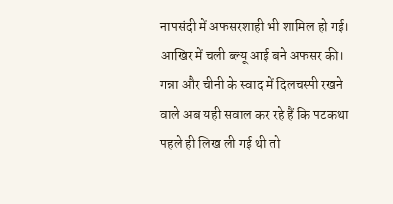नापसंदी में अफसरशाही भी शामिल हो गई। आखिर में चली ब्ल्यू आई बने अफसर की।
गन्ना और चीनी के स्वाद में दिलचस्पी रखने वाले अब यही सवाल कर रहे हैं कि पटकथा पहले ही लिख ली गई थी तो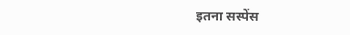इतना सस्पेंस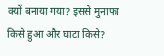क्यों बनाया गया? इससे मुनाफा किसे हुआ और घाटा किसे?